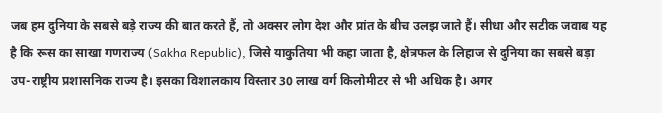जब हम दुनिया के सबसे बड़े राज्य की बात करते हैं, तो अक्सर लोग देश और प्रांत के बीच उलझ जाते हैं। सीधा और सटीक जवाब यह है कि रूस का साखा गणराज्य (Sakha Republic), जिसे याकुतिया भी कहा जाता है, क्षेत्रफल के लिहाज से दुनिया का सबसे बड़ा उप-राष्ट्रीय प्रशासनिक राज्य है। इसका विशालकाय विस्तार 30 लाख वर्ग किलोमीटर से भी अधिक है। अगर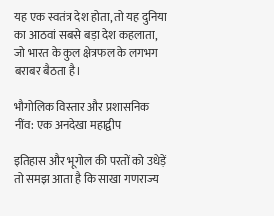यह एक स्वतंत्र देश होता, तो यह दुनिया का आठवां सबसे बड़ा देश कहलाता, जो भारत के कुल क्षेत्रफल के लगभग बराबर बैठता है।

भौगोलिक विस्तार और प्रशासनिक नींव: एक अनदेखा महाद्वीप

इतिहास और भूगोल की परतों को उधेड़ें तो समझ आता है कि साखा गणराज्य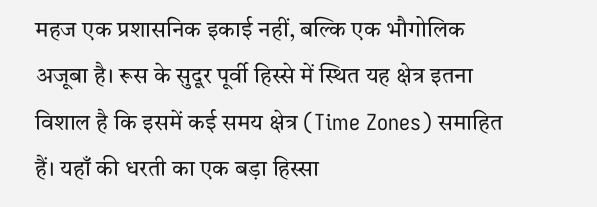महज एक प्रशासनिक इकाई नहीं, बल्कि एक भौगोलिक अजूबा है। रूस के सुदूर पूर्वी हिस्से में स्थित यह क्षेत्र इतना विशाल है कि इसमें कई समय क्षेत्र (Time Zones) समाहित हैं। यहाँ की धरती का एक बड़ा हिस्सा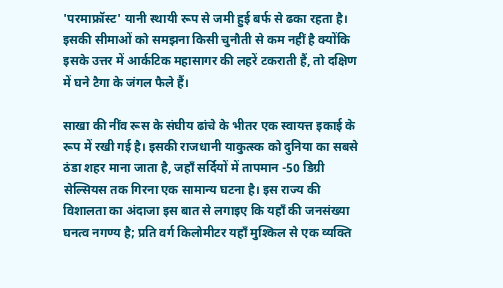'परमाफ्रॉस्ट' यानी स्थायी रूप से जमी हुई बर्फ से ढका रहता है। इसकी सीमाओं को समझना किसी चुनौती से कम नहीं है क्योंकि इसके उत्तर में आर्कटिक महासागर की लहरें टकराती हैं, तो दक्षिण में घने टैगा के जंगल फैले हैं।

साखा की नींव रूस के संघीय ढांचे के भीतर एक स्वायत्त इकाई के रूप में रखी गई है। इसकी राजधानी याकुत्स्क को दुनिया का सबसे ठंडा शहर माना जाता है, जहाँ सर्दियों में तापमान -50 डिग्री सेल्सियस तक गिरना एक सामान्य घटना है। इस राज्य की विशालता का अंदाजा इस बात से लगाइए कि यहाँ की जनसंख्या घनत्व नगण्य है; प्रति वर्ग किलोमीटर यहाँ मुश्किल से एक व्यक्ति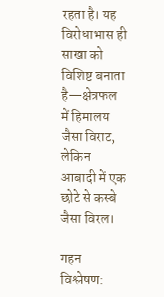रहता है। यह विरोधाभास ही साखा को विशिष्ट बनाता है—क्षेत्रफल में हिमालय जैसा विराट, लेकिन आबादी में एक छोटे से कस्बे जैसा विरल।

गहन विश्लेषण: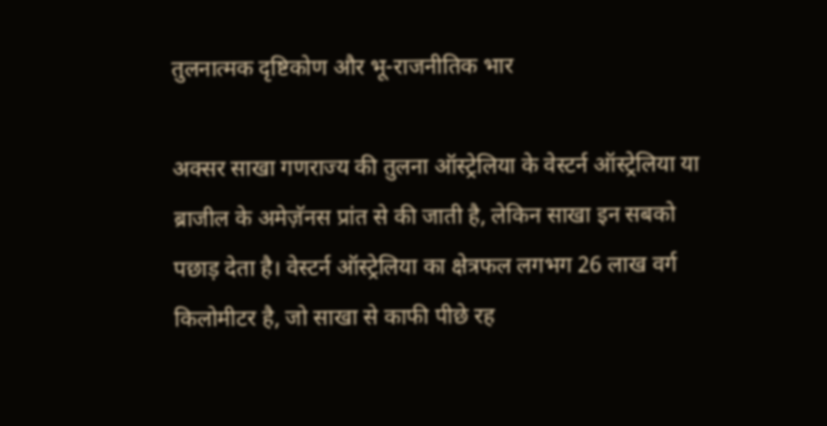तुलनात्मक दृष्टिकोण और भू-राजनीतिक भार

अक्सर साखा गणराज्य की तुलना ऑस्ट्रेलिया के वेस्टर्न ऑस्ट्रेलिया या ब्राजील के अमेज़ॅनस प्रांत से की जाती है, लेकिन साखा इन सबको पछाड़ देता है। वेस्टर्न ऑस्ट्रेलिया का क्षेत्रफल लगभग 26 लाख वर्ग किलोमीटर है, जो साखा से काफी पीछे रह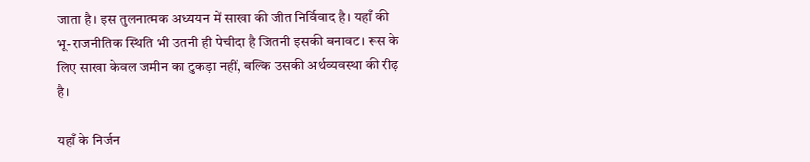जाता है। इस तुलनात्मक अध्ययन में साखा की जीत निर्विवाद है। यहाँ की भू-राजनीतिक स्थिति भी उतनी ही पेचीदा है जितनी इसकी बनावट। रूस के लिए साखा केवल जमीन का टुकड़ा नहीं, बल्कि उसकी अर्थव्यवस्था की रीढ़ है।

यहाँ के निर्जन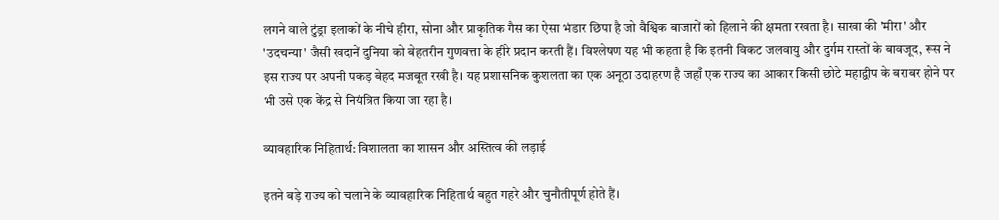लगने वाले टुंड्रा इलाकों के नीचे हीरा, सोना और प्राकृतिक गैस का ऐसा भंडार छिपा है जो वैश्विक बाजारों को हिलाने की क्षमता रखता है। साखा की 'मीरा' और 'उदचन्या' जैसी खदानें दुनिया को बेहतरीन गुणवत्ता के हीरे प्रदान करती हैं। विश्लेषण यह भी कहता है कि इतनी विकट जलवायु और दुर्गम रास्तों के बावजूद, रूस ने इस राज्य पर अपनी पकड़ बेहद मजबूत रखी है। यह प्रशासनिक कुशलता का एक अनूठा उदाहरण है जहाँ एक राज्य का आकार किसी छोटे महाद्वीप के बराबर होने पर भी उसे एक केंद्र से नियंत्रित किया जा रहा है।

व्यावहारिक निहितार्थ: विशालता का शासन और अस्तित्व की लड़ाई

इतने बड़े राज्य को चलाने के व्यावहारिक निहितार्थ बहुत गहरे और चुनौतीपूर्ण होते हैं।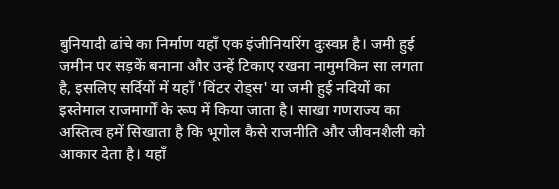बुनियादी ढांचे का निर्माण यहाँ एक इंजीनियरिंग दुःस्वप्न है। जमी हुई जमीन पर सड़कें बनाना और उन्हें टिकाए रखना नामुमकिन सा लगता है, इसलिए सर्दियों में यहाँ 'विंटर रोड्स' या जमी हुई नदियों का इस्तेमाल राजमार्गों के रूप में किया जाता है। साखा गणराज्य का अस्तित्व हमें सिखाता है कि भूगोल कैसे राजनीति और जीवनशैली को आकार देता है। यहाँ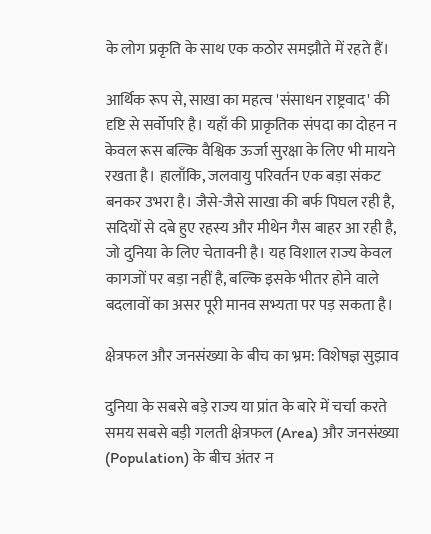के लोग प्रकृति के साथ एक कठोर समझौते में रहते हैं।

आर्थिक रूप से, साखा का महत्व 'संसाधन राष्ट्रवाद' की दृष्टि से सर्वोपरि है। यहाँ की प्राकृतिक संपदा का दोहन न केवल रूस बल्कि वैश्विक ऊर्जा सुरक्षा के लिए भी मायने रखता है। हालाँकि, जलवायु परिवर्तन एक बड़ा संकट बनकर उभरा है। जैसे-जैसे साखा की बर्फ पिघल रही है, सदियों से दबे हुए रहस्य और मीथेन गैस बाहर आ रही है, जो दुनिया के लिए चेतावनी है। यह विशाल राज्य केवल कागजों पर बड़ा नहीं है, बल्कि इसके भीतर होने वाले बदलावों का असर पूरी मानव सभ्यता पर पड़ सकता है।

क्षेत्रफल और जनसंख्या के बीच का भ्रम: विशेषज्ञ सुझाव

दुनिया के सबसे बड़े राज्य या प्रांत के बारे में चर्चा करते समय सबसे बड़ी गलती क्षेत्रफल (Area) और जनसंख्या (Population) के बीच अंतर न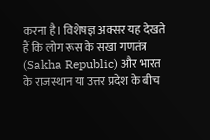करना है। विशेषज्ञ अक्सर यह देखते हैं कि लोग रूस के सखा गणतंत्र (Sakha Republic) और भारत के राजस्थान या उत्तर प्रदेश के बीच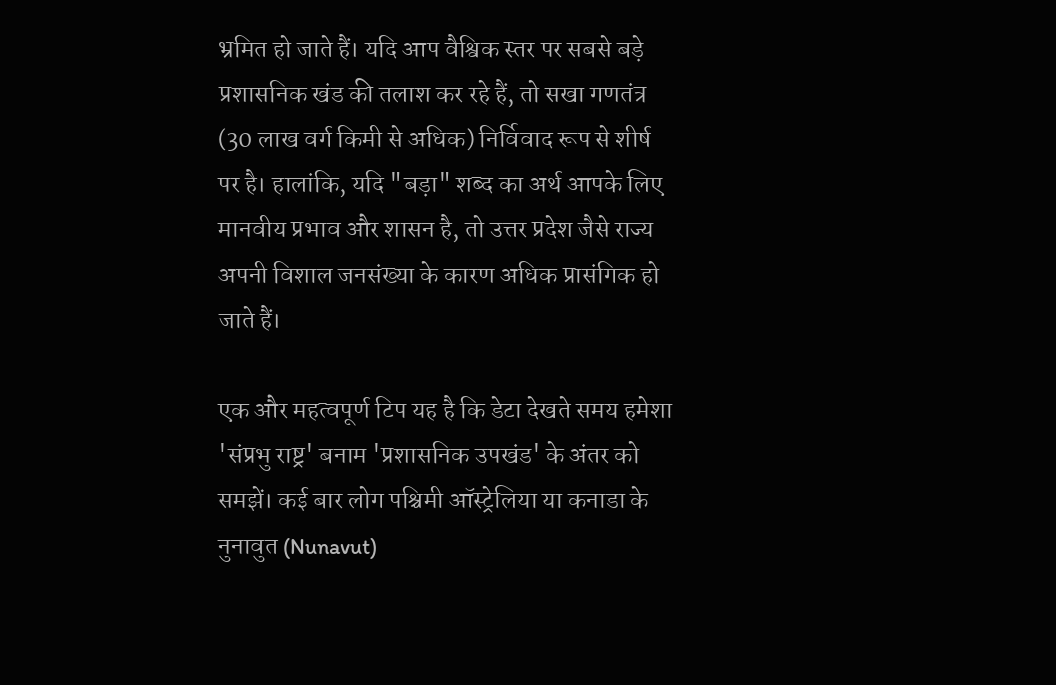भ्रमित हो जाते हैं। यदि आप वैश्विक स्तर पर सबसे बड़े प्रशासनिक खंड की तलाश कर रहे हैं, तो सखा गणतंत्र (30 लाख वर्ग किमी से अधिक) निर्विवाद रूप से शीर्ष पर है। हालांकि, यदि "बड़ा" शब्द का अर्थ आपके लिए मानवीय प्रभाव और शासन है, तो उत्तर प्रदेश जैसे राज्य अपनी विशाल जनसंख्या के कारण अधिक प्रासंगिक हो जाते हैं।

एक और महत्वपूर्ण टिप यह है कि डेटा देखते समय हमेशा 'संप्रभु राष्ट्र' बनाम 'प्रशासनिक उपखंड' के अंतर को समझें। कई बार लोग पश्चिमी ऑस्ट्रेलिया या कनाडा के नुनावुत (Nunavut)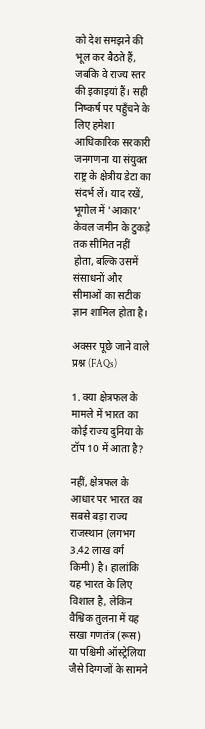को देश समझने की भूल कर बैठते हैं, जबकि वे राज्य स्तर की इकाइयां हैं। सही निष्कर्ष पर पहुँचने के लिए हमेशा आधिकारिक सरकारी जनगणना या संयुक्त राष्ट्र के क्षेत्रीय डेटा का संदर्भ लें। याद रखें, भूगोल में 'आकार' केवल जमीन के टुकड़े तक सीमित नहीं होता, बल्कि उसमें संसाधनों और सीमाओं का सटीक ज्ञान शामिल होता है।

अक्सर पूछे जाने वाले प्रश्न (FAQs)

1. क्या क्षेत्रफल के मामले में भारत का कोई राज्य दुनिया के टॉप 10 में आता है?

नहीं, क्षेत्रफल के आधार पर भारत का सबसे बड़ा राज्य राजस्थान (लगभग 3.42 लाख वर्ग किमी) है। हालांकि यह भारत के लिए विशाल है, लेकिन वैश्विक तुलना में यह सखा गणतंत्र (रूस) या पश्चिमी ऑस्ट्रेलिया जैसे दिग्गजों के सामने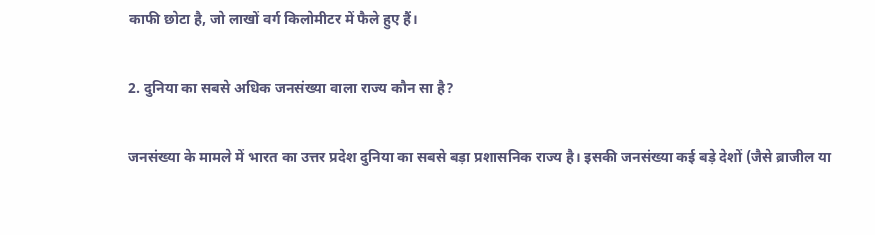काफी छोटा है, जो लाखों वर्ग किलोमीटर में फैले हुए हैं।

2. दुनिया का सबसे अधिक जनसंख्या वाला राज्य कौन सा है?

जनसंख्या के मामले में भारत का उत्तर प्रदेश दुनिया का सबसे बड़ा प्रशासनिक राज्य है। इसकी जनसंख्या कई बड़े देशों (जैसे ब्राजील या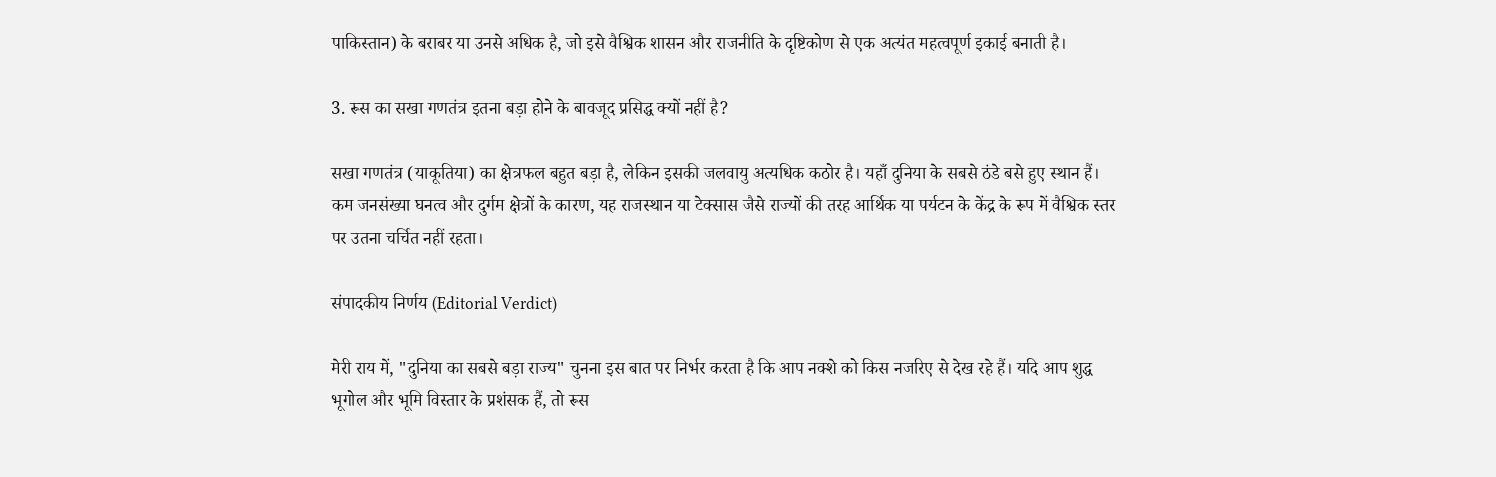पाकिस्तान) के बराबर या उनसे अधिक है, जो इसे वैश्विक शासन और राजनीति के दृष्टिकोण से एक अत्यंत महत्वपूर्ण इकाई बनाती है।

3. रूस का सखा गणतंत्र इतना बड़ा होने के बावजूद प्रसिद्ध क्यों नहीं है?

सखा गणतंत्र (याकूतिया) का क्षेत्रफल बहुत बड़ा है, लेकिन इसकी जलवायु अत्यधिक कठोर है। यहाँ दुनिया के सबसे ठंडे बसे हुए स्थान हैं। कम जनसंख्या घनत्व और दुर्गम क्षेत्रों के कारण, यह राजस्थान या टेक्सास जैसे राज्यों की तरह आर्थिक या पर्यटन के केंद्र के रूप में वैश्विक स्तर पर उतना चर्चित नहीं रहता।

संपादकीय निर्णय (Editorial Verdict)

मेरी राय में, "दुनिया का सबसे बड़ा राज्य" चुनना इस बात पर निर्भर करता है कि आप नक्शे को किस नजरिए से देख रहे हैं। यदि आप शुद्ध भूगोल और भूमि विस्तार के प्रशंसक हैं, तो रूस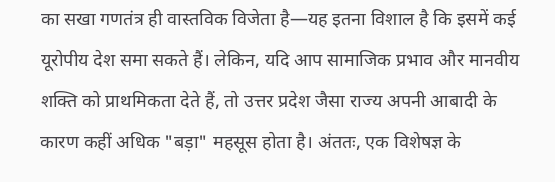का सखा गणतंत्र ही वास्तविक विजेता है—यह इतना विशाल है कि इसमें कई यूरोपीय देश समा सकते हैं। लेकिन, यदि आप सामाजिक प्रभाव और मानवीय शक्ति को प्राथमिकता देते हैं, तो उत्तर प्रदेश जैसा राज्य अपनी आबादी के कारण कहीं अधिक "बड़ा" महसूस होता है। अंततः, एक विशेषज्ञ के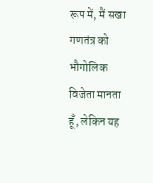रूप में, मैं सखा गणतंत्र को भौगोलिक विजेता मानता हूँ, लेकिन यह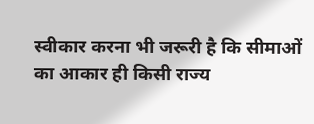स्वीकार करना भी जरूरी है कि सीमाओं का आकार ही किसी राज्य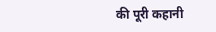की पूरी कहानी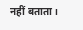नहीं बताता।